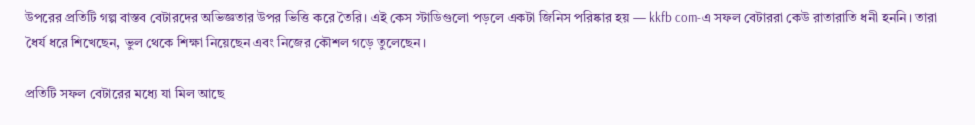উপরের প্রতিটি গল্প বাস্তব বেটারদের অভিজ্ঞতার উপর ভিত্তি করে তৈরি। এই কেস স্টাডিগুলো পড়লে একটা জিনিস পরিষ্কার হয় — kkfb com-এ সফল বেটাররা কেউ রাতারাতি ধনী হননি। তারা ধৈর্য ধরে শিখেছেন, ভুল থেকে শিক্ষা নিয়েছেন এবং নিজের কৌশল গড়ে তুলেছেন।

প্রতিটি সফল বেটারের মধ্যে যা মিল আছে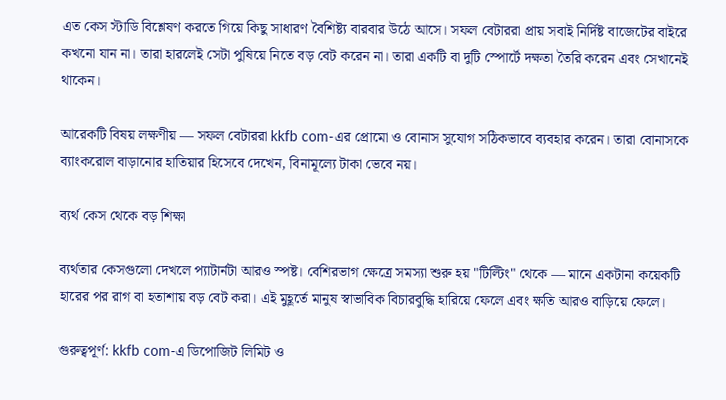এত কেস স্টাডি বিশ্লেষণ করতে গিয়ে কিছু সাধারণ বৈশিষ্ট্য বারবার উঠে আসে। সফল বেটাররা প্রায় সবাই নির্দিষ্ট বাজেটের বাইরে কখনো যান না। তারা হারলেই সেটা পুষিয়ে নিতে বড় বেট করেন না। তারা একটি বা দুটি স্পোর্টে দক্ষতা তৈরি করেন এবং সেখানেই থাকেন।

আরেকটি বিষয় লক্ষণীয় — সফল বেটাররা kkfb com-এর প্রোমো ও বোনাস সুযোগ সঠিকভাবে ব্যবহার করেন। তারা বোনাসকে ব্যাংকরোল বাড়ানোর হাতিয়ার হিসেবে দেখেন, বিনামূল্যে টাকা ভেবে নয়।

ব্যর্থ কেস থেকে বড় শিক্ষা

ব্যর্থতার কেসগুলো দেখলে প্যাটার্নটা আরও স্পষ্ট। বেশিরভাগ ক্ষেত্রে সমস্যা শুরু হয় "টিল্টিং" থেকে — মানে একটানা কয়েকটি হারের পর রাগ বা হতাশায় বড় বেট করা। এই মুহূর্তে মানুষ স্বাভাবিক বিচারবুদ্ধি হারিয়ে ফেলে এবং ক্ষতি আরও বাড়িয়ে ফেলে।

গুরুত্বপূর্ণ: kkfb com-এ ডিপোজিট লিমিট ও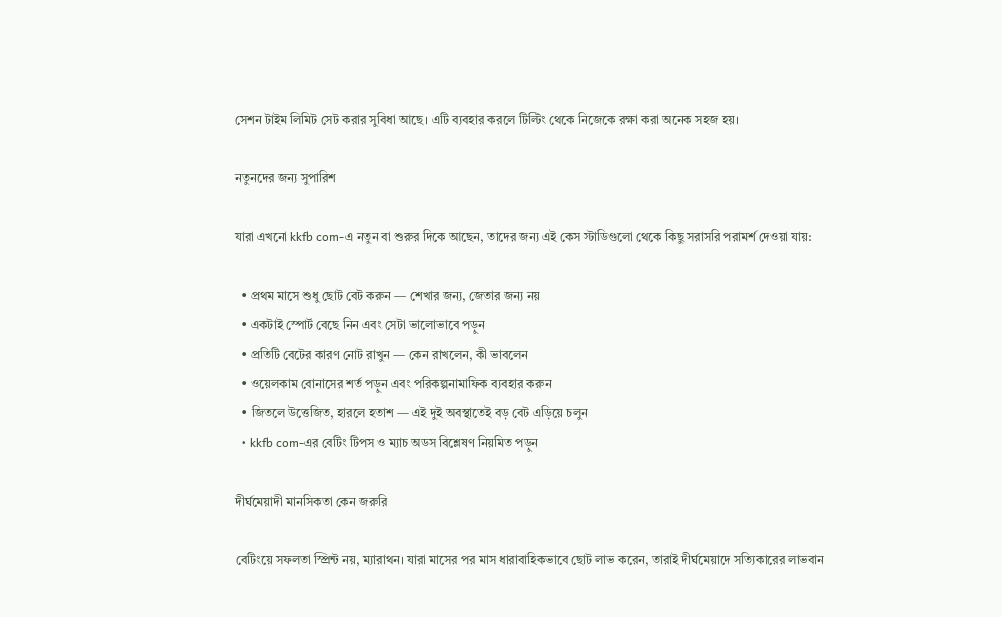সেশন টাইম লিমিট সেট করার সুবিধা আছে। এটি ব্যবহার করলে টিল্টিং থেকে নিজেকে রক্ষা করা অনেক সহজ হয়।

নতুনদের জন্য সুপারিশ

যারা এখনো kkfb com-এ নতুন বা শুরুর দিকে আছেন, তাদের জন্য এই কেস স্টাডিগুলো থেকে কিছু সরাসরি পরামর্শ দেওয়া যায়:

  • প্রথম মাসে শুধু ছোট বেট করুন — শেখার জন্য, জেতার জন্য নয়
  • একটাই স্পোর্ট বেছে নিন এবং সেটা ভালোভাবে পড়ুন
  • প্রতিটি বেটের কারণ নোট রাখুন — কেন রাখলেন, কী ভাবলেন
  • ওয়েলকাম বোনাসের শর্ত পড়ুন এবং পরিকল্পনামাফিক ব্যবহার করুন
  • জিতলে উত্তেজিত, হারলে হতাশ — এই দুই অবস্থাতেই বড় বেট এড়িয়ে চলুন
  • kkfb com-এর বেটিং টিপস ও ম্যাচ অডস বিশ্লেষণ নিয়মিত পড়ুন

দীর্ঘমেয়াদী মানসিকতা কেন জরুরি

বেটিংয়ে সফলতা স্প্রিন্ট নয়, ম্যারাথন। যারা মাসের পর মাস ধারাবাহিকভাবে ছোট লাভ করেন, তারাই দীর্ঘমেয়াদে সত্যিকারের লাভবান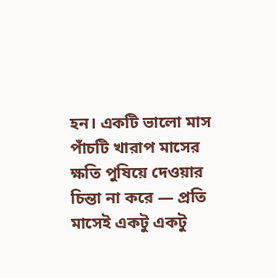হন। একটি ভালো মাস পাঁচটি খারাপ মাসের ক্ষতি পুষিয়ে দেওয়ার চিন্তা না করে — প্রতি মাসেই একটু একটু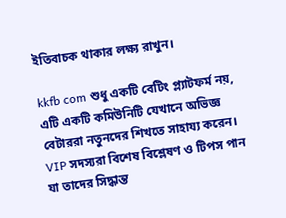ইতিবাচক থাকার লক্ষ্য রাখুন।

kkfb com শুধু একটি বেটিং প্ল্যাটফর্ম নয়, এটি একটি কমিউনিটি যেখানে অভিজ্ঞ বেটাররা নতুনদের শিখতে সাহায্য করেন। VIP সদস্যরা বিশেষ বিশ্লেষণ ও টিপস পান যা তাদের সিদ্ধান্ত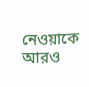নেওয়াকে আরও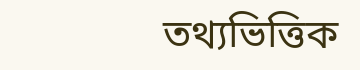তথ্যভিত্তিক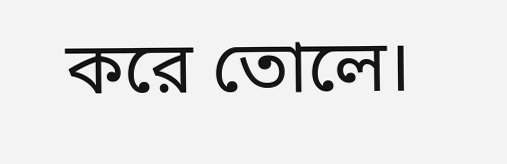করে তোলে।